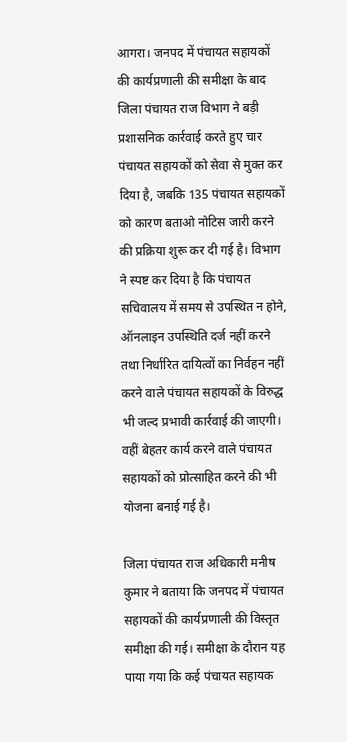आगरा। जनपद में पंचायत सहायकों की कार्यप्रणाली की समीक्षा के बाद जिला पंचायत राज विभाग ने बड़ी प्रशासनिक कार्रवाई करते हुए चार पंचायत सहायकों को सेवा से मुक्त कर दिया है, जबकि 135 पंचायत सहायकों को कारण बताओ नोटिस जारी करने की प्रक्रिया शुरू कर दी गई है। विभाग ने स्पष्ट कर दिया है कि पंचायत सचिवालय में समय से उपस्थित न होने, ऑनलाइन उपस्थिति दर्ज नहीं करने तथा निर्धारित दायित्वों का निर्वहन नहीं करने वाले पंचायत सहायकों के विरुद्ध भी जल्द प्रभावी कार्रवाई की जाएगी। वहीं बेहतर कार्य करने वाले पंचायत सहायकों को प्रोत्साहित करने की भी योजना बनाई गई है।

जिला पंचायत राज अधिकारी मनीष कुमार ने बताया कि जनपद में पंचायत सहायकों की कार्यप्रणाली की विस्तृत समीक्षा की गई। समीक्षा के दौरान यह पाया गया कि कई पंचायत सहायक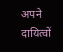अपने दायित्वों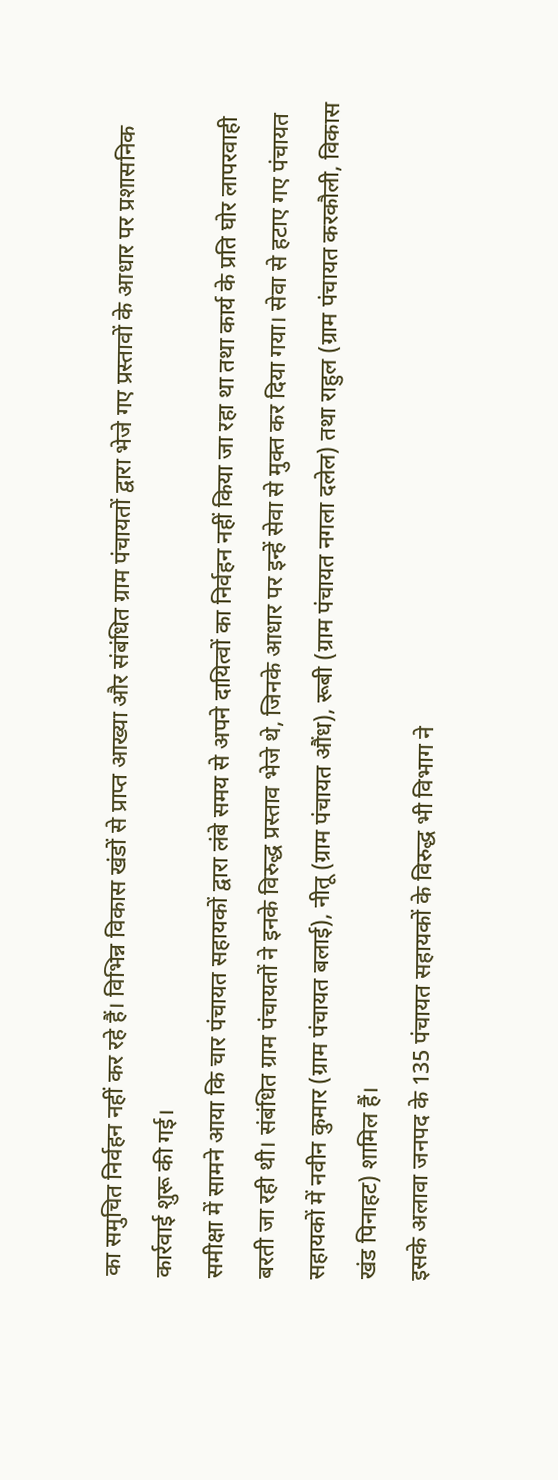का समुचित निर्वहन नहीं कर रहे हैं। विभिन्न विकास खंडों से प्राप्त आख्या और संबंधित ग्राम पंचायतों द्वारा भेजे गए प्रस्तावों के आधार पर प्रशासनिक कार्रवाई शुरू की गई।
समीक्षा में सामने आया कि चार पंचायत सहायकों द्वारा लंबे समय से अपने दायित्वों का निर्वहन नहीं किया जा रहा था तथा कार्य के प्रति घोर लापरवाही बरती जा रही थी। संबंधित ग्राम पंचायतों ने इनके विरुद्ध प्रस्ताव भेजे थे, जिनके आधार पर इन्हें सेवा से मुक्त कर दिया गया। सेवा से हटाए गए पंचायत सहायकों में नवीन कुमार (ग्राम पंचायत बलाई), नीतू (ग्राम पंचायत औंध), रूबी (ग्राम पंचायत नगला दलेल) तथा राहुल (ग्राम पंचायत करकौली, विकास खंड पिनाहट) शामिल हैं।
इसके अलावा जनपद के 135 पंचायत सहायकों के विरुद्ध भी विभाग ने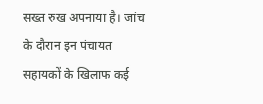सख्त रुख अपनाया है। जांच के दौरान इन पंचायत सहायकों के खिलाफ कई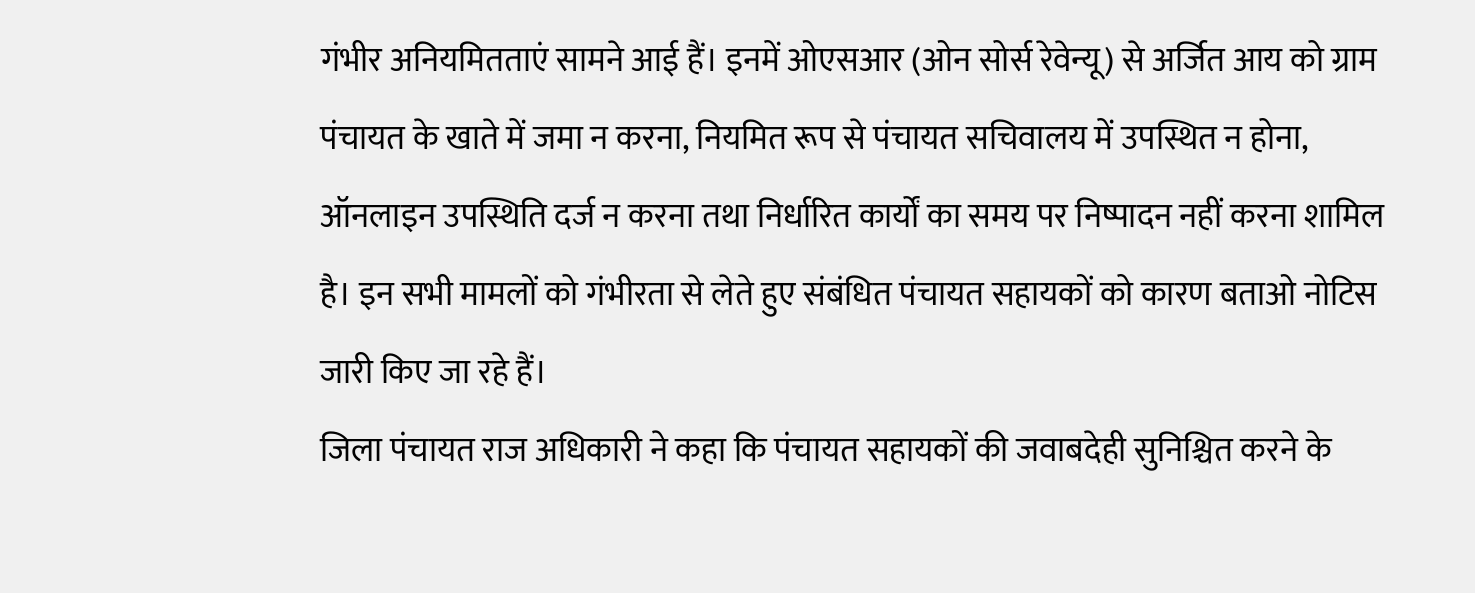गंभीर अनियमितताएं सामने आई हैं। इनमें ओएसआर (ओन सोर्स रेवेन्यू) से अर्जित आय को ग्राम पंचायत के खाते में जमा न करना, नियमित रूप से पंचायत सचिवालय में उपस्थित न होना, ऑनलाइन उपस्थिति दर्ज न करना तथा निर्धारित कार्यों का समय पर निष्पादन नहीं करना शामिल है। इन सभी मामलों को गंभीरता से लेते हुए संबंधित पंचायत सहायकों को कारण बताओ नोटिस जारी किए जा रहे हैं।
जिला पंचायत राज अधिकारी ने कहा कि पंचायत सहायकों की जवाबदेही सुनिश्चित करने के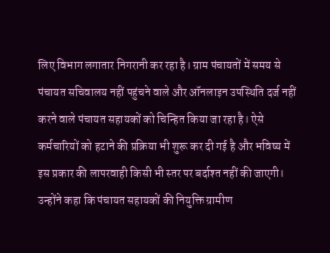लिए विभाग लगातार निगरानी कर रहा है। ग्राम पंचायतों में समय से पंचायत सचिवालय नहीं पहुंचने वाले और ऑनलाइन उपस्थिति दर्ज नहीं करने वाले पंचायत सहायकों को चिन्हित किया जा रहा है। ऐसे कर्मचारियों को हटाने की प्रक्रिया भी शुरू कर दी गई है और भविष्य में इस प्रकार की लापरवाही किसी भी स्तर पर बर्दाश्त नहीं की जाएगी।
उन्होंने कहा कि पंचायत सहायकों की नियुक्ति ग्रामीण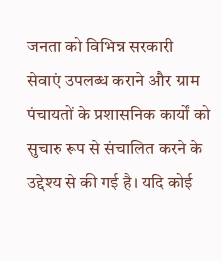जनता को विभिन्न सरकारी सेवाएं उपलब्ध कराने और ग्राम पंचायतों के प्रशासनिक कार्यों को सुचारु रूप से संचालित करने के उद्देश्य से की गई है। यदि कोई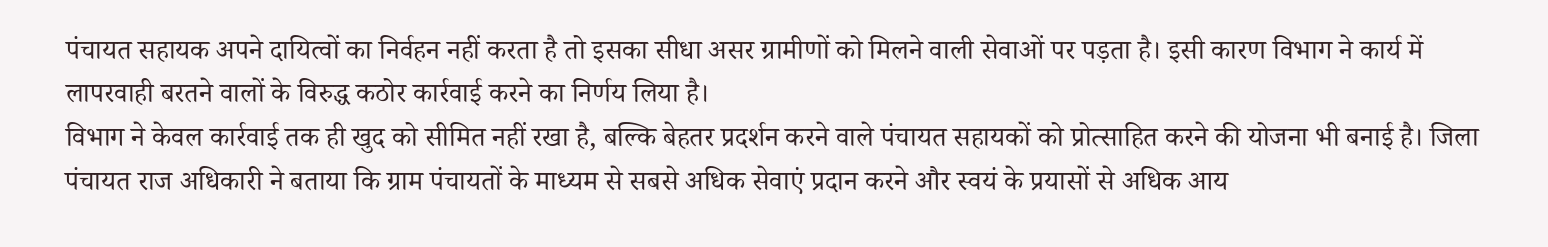पंचायत सहायक अपने दायित्वों का निर्वहन नहीं करता है तो इसका सीधा असर ग्रामीणों को मिलने वाली सेवाओं पर पड़ता है। इसी कारण विभाग ने कार्य में लापरवाही बरतने वालों के विरुद्ध कठोर कार्रवाई करने का निर्णय लिया है।
विभाग ने केवल कार्रवाई तक ही खुद को सीमित नहीं रखा है, बल्कि बेहतर प्रदर्शन करने वाले पंचायत सहायकों को प्रोत्साहित करने की योजना भी बनाई है। जिला पंचायत राज अधिकारी ने बताया कि ग्राम पंचायतों के माध्यम से सबसे अधिक सेवाएं प्रदान करने और स्वयं के प्रयासों से अधिक आय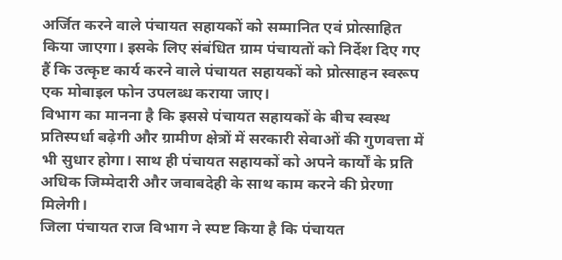अर्जित करने वाले पंचायत सहायकों को सम्मानित एवं प्रोत्साहित किया जाएगा। इसके लिए संबंधित ग्राम पंचायतों को निर्देश दिए गए हैं कि उत्कृष्ट कार्य करने वाले पंचायत सहायकों को प्रोत्साहन स्वरूप एक मोबाइल फोन उपलब्ध कराया जाए।
विभाग का मानना है कि इससे पंचायत सहायकों के बीच स्वस्थ प्रतिस्पर्धा बढ़ेगी और ग्रामीण क्षेत्रों में सरकारी सेवाओं की गुणवत्ता में भी सुधार होगा। साथ ही पंचायत सहायकों को अपने कार्यों के प्रति अधिक जिम्मेदारी और जवाबदेही के साथ काम करने की प्रेरणा मिलेगी।
जिला पंचायत राज विभाग ने स्पष्ट किया है कि पंचायत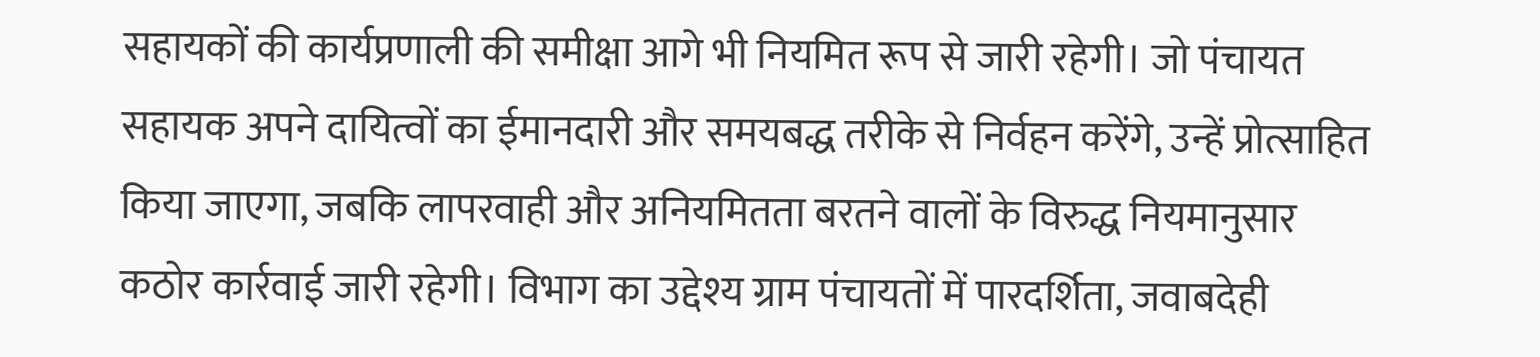सहायकों की कार्यप्रणाली की समीक्षा आगे भी नियमित रूप से जारी रहेगी। जो पंचायत सहायक अपने दायित्वों का ईमानदारी और समयबद्ध तरीके से निर्वहन करेंगे, उन्हें प्रोत्साहित किया जाएगा, जबकि लापरवाही और अनियमितता बरतने वालों के विरुद्ध नियमानुसार कठोर कार्रवाई जारी रहेगी। विभाग का उद्देश्य ग्राम पंचायतों में पारदर्शिता, जवाबदेही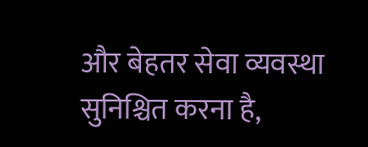और बेहतर सेवा व्यवस्था सुनिश्चित करना है,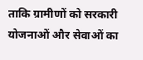ताकि ग्रामीणों को सरकारी योजनाओं और सेवाओं का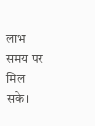लाभ समय पर मिल सके।